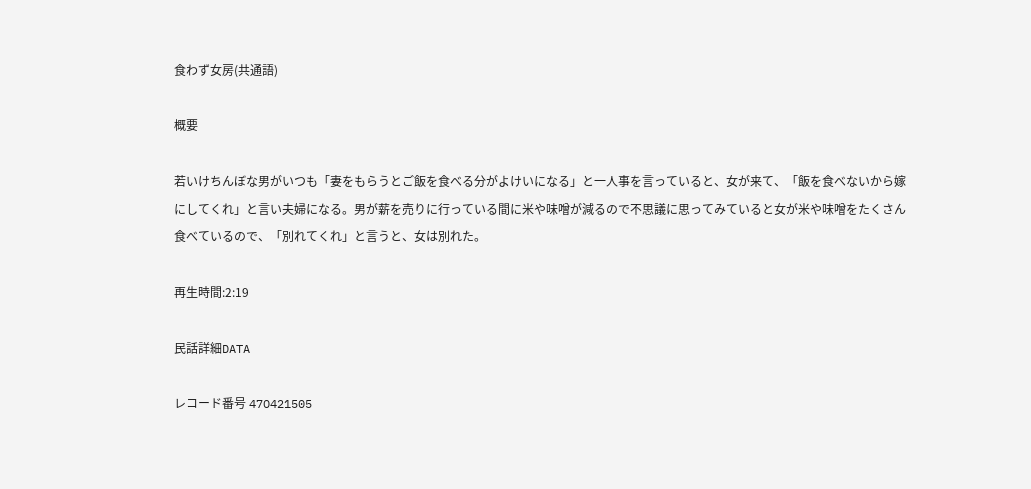食わず女房(共通語)

概要

若いけちんぼな男がいつも「妻をもらうとご飯を食べる分がよけいになる」と一人事を言っていると、女が来て、「飯を食べないから嫁にしてくれ」と言い夫婦になる。男が薪を売りに行っている間に米や味噌が減るので不思議に思ってみていると女が米や味噌をたくさん食べているので、「別れてくれ」と言うと、女は別れた。

再生時間:2:19

民話詳細DATA

レコード番号 47O421505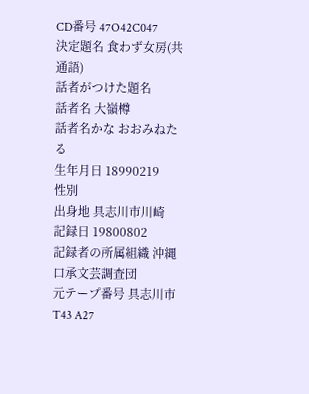CD番号 47O42C047
決定題名 食わず女房(共通語)
話者がつけた題名
話者名 大嶺樽
話者名かな おおみねたる
生年月日 18990219
性別
出身地 具志川市川崎
記録日 19800802
記録者の所属組織 沖縄口承文芸調査団
元テープ番号 具志川市T43 A27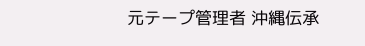元テープ管理者 沖縄伝承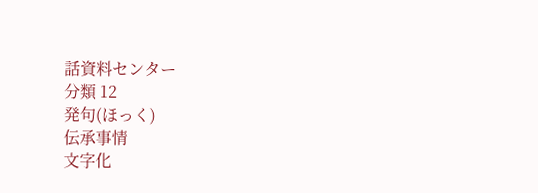話資料センター
分類 12
発句(ほっく)
伝承事情
文字化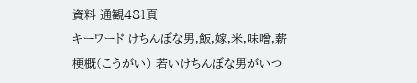資料 通観481頁
キーワード けちんぼな男,飯,嫁,米,味噌,薪
梗概(こうがい) 若いけちんぼな男がいつ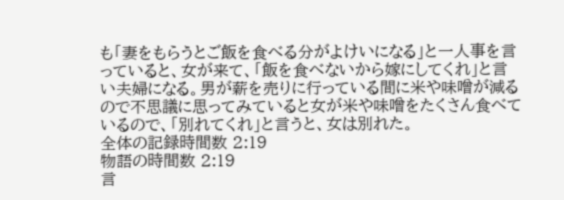も「妻をもらうとご飯を食べる分がよけいになる」と一人事を言っていると、女が来て、「飯を食べないから嫁にしてくれ」と言い夫婦になる。男が薪を売りに行っている間に米や味噌が減るので不思議に思ってみていると女が米や味噌をたくさん食べているので、「別れてくれ」と言うと、女は別れた。
全体の記録時間数 2:19
物語の時間数 2:19
言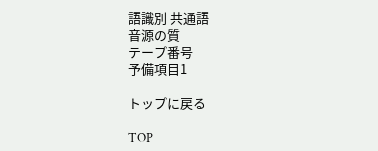語識別 共通語
音源の質
テープ番号
予備項目1

トップに戻る

TOP